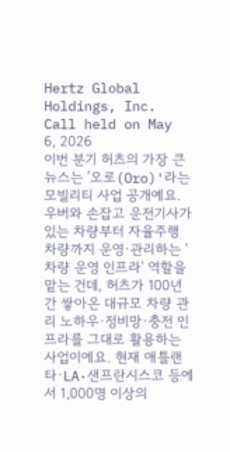Hertz Global Holdings, Inc.
Call held on May 6, 2026
이번 분기 허츠의 가장 큰 뉴스는 '오로(Oro)'라는 모빌리티 사업 공개예요. 우버와 손잡고 운전기사가 있는 차량부터 자율주행 차량까지 운영·관리하는 '차량 운영 인프라' 역할을 맡는 건데, 허츠가 100년간 쌓아온 대규모 차량 관리 노하우·정비망·충전 인프라를 그대로 활용하는 사업이에요. 현재 애틀랜타·LA·샌프란시스코 등에서 1,000명 이상의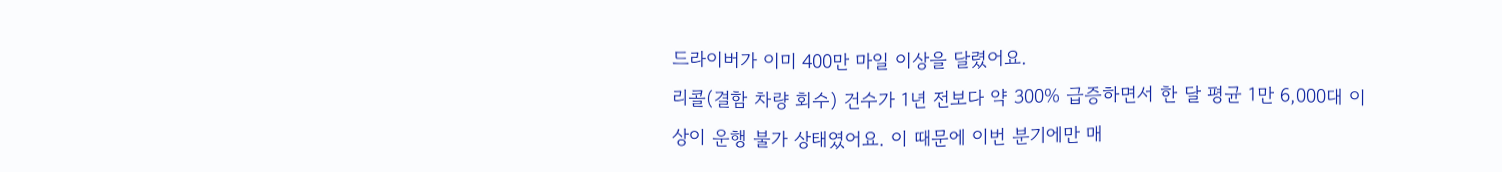드라이버가 이미 400만 마일 이상을 달렸어요.
리콜(결함 차량 회수) 건수가 1년 전보다 약 300% 급증하면서 한 달 평균 1만 6,000대 이상이 운행 불가 상태였어요. 이 때문에 이번 분기에만 매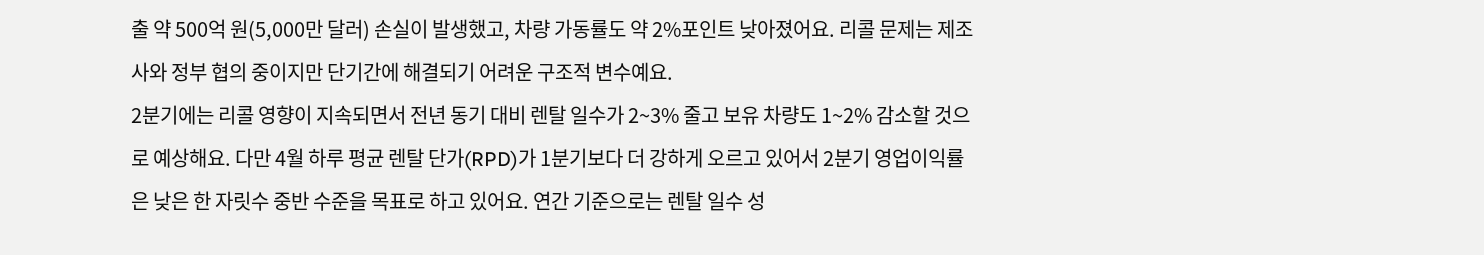출 약 500억 원(5,000만 달러) 손실이 발생했고, 차량 가동률도 약 2%포인트 낮아졌어요. 리콜 문제는 제조사와 정부 협의 중이지만 단기간에 해결되기 어려운 구조적 변수예요.
2분기에는 리콜 영향이 지속되면서 전년 동기 대비 렌탈 일수가 2~3% 줄고 보유 차량도 1~2% 감소할 것으로 예상해요. 다만 4월 하루 평균 렌탈 단가(RPD)가 1분기보다 더 강하게 오르고 있어서 2분기 영업이익률은 낮은 한 자릿수 중반 수준을 목표로 하고 있어요. 연간 기준으로는 렌탈 일수 성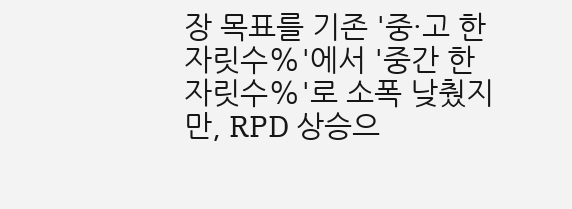장 목표를 기존 '중·고 한 자릿수%'에서 '중간 한 자릿수%'로 소폭 낮췄지만, RPD 상승으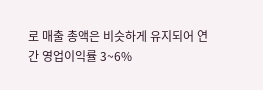로 매출 총액은 비슷하게 유지되어 연간 영업이익률 3~6%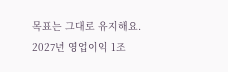목표는 그대로 유지해요. 2027년 영업이익 1조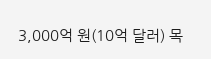3,000억 원(10억 달러) 목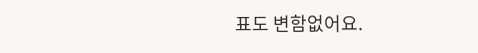표도 변함없어요.